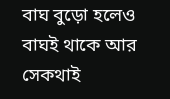বাঘ বুড়ো হলেও বাঘই থাকে আর সেকথাই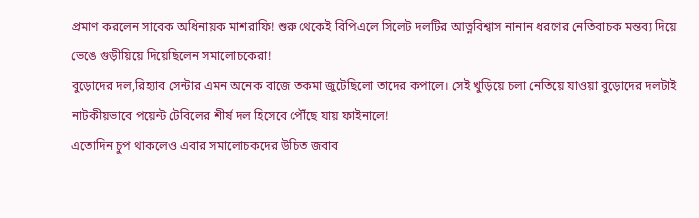প্রমাণ করলেন সাবেক অধিনায়ক মাশরাফি! শুরু থেকেই বিপিএলে সিলেট দলটির আত্নবিশ্বাস নানান ধরণের নেতিবাচক মন্তব্য দিয়ে ভেঙে গুড়ীয়িয়ে দিয়েছিলেন সমালোচকেরা!
বুড়োদের দল,রিহ্যাব সেন্টার এমন অনেক বাজে তকমা জুটেছিলো তাদের কপালে। সেই খুড়িয়ে চলা নেতিয়ে যাওয়া বুড়োদের দলটাই নাটকীয়ভাবে পয়েন্ট টেবিলের শীর্ষ দল হিসেবে পৌঁছে যায় ফাইনালে!
এতোদিন চুপ থাকলেও এবার সমালোচকদের উচিত জবাব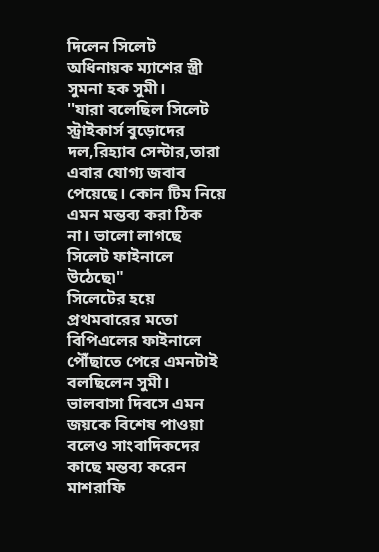দিলেন সিলেট অধিনায়ক ম্যাশের স্ত্রী সুমনা হক সুমী।
''যারা বলেছিল সিলেট স্ট্রাইকার্স বুড়োদের দল,রিহ্যাব সেন্টার,তারা এবার যোগ্য জবাব পেয়েছে। কোন টিম নিয়ে এমন মন্তব্য করা ঠিক না। ভালো লাগছে সিলেট ফাইনালে উঠেছে৷"
সিলেটের হয়ে প্রথমবারের মতো বিপিএলের ফাইনালে পৌঁছাতে পেরে এমনটাই বলছিলেন সুমী। ভালবাসা দিবসে এমন জয়কে বিশেষ পাওয়া বলেও সাংবাদিকদের কাছে মন্তব্য করেন মাশরাফি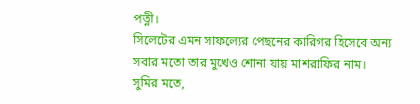পত্নী।
সিলেটের এমন সাফল্যের পেছনের কারিগর হিসেবে অন্য সবার মতো তার মুখেও শোনা যায় মাশরাফির নাম।
সুমির মতে,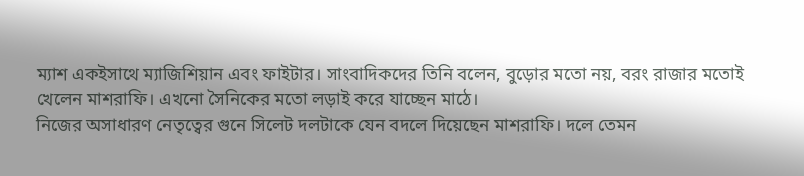ম্যাশ একইসাথে ম্যাজিশিয়ান এবং ফাইটার। সাংবাদিকদের তিনি বলেন, বুড়োর মতো নয়, বরং রাজার মতোই খেলেন মাশরাফি। এখনো সৈনিকের মতো লড়াই করে যাচ্ছেন মাঠে।
নিজের অসাধারণ নেতৃত্বের গুনে সিলেট দলটাকে যেন বদলে দিয়েছেন মাশরাফি। দলে তেমন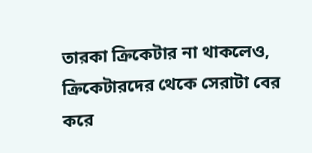তারকা ক্রিকেটার না থাকলেও, ক্রিকেটারদের থেকে সেরাটা বের করে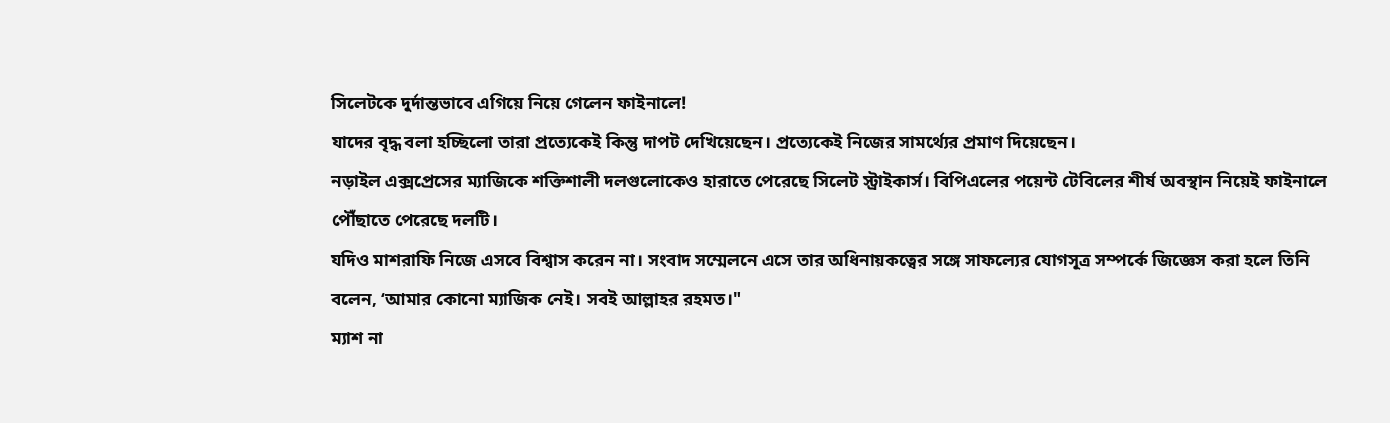সিলেটকে দুর্দান্তভাবে এগিয়ে নিয়ে গেলেন ফাইনালে!
যাদের বৃদ্ধ বলা হচ্ছিলো তারা প্রত্যেকেই কিন্তু দাপট দেখিয়েছেন। প্রত্যেকেই নিজের সামর্থ্যের প্রমাণ দিয়েছেন।
নড়াইল এক্সপ্রেসের ম্যাজিকে শক্তিশালী দলগুলোকেও হারাতে পেরেছে সিলেট স্ট্রাইকার্স। বিপিএলের পয়েন্ট টেবিলের শীর্ষ অবস্থান নিয়েই ফাইনালে পৌঁছাতে পেরেছে দলটি।
যদিও মাশরাফি নিজে এসবে বিশ্বাস করেন না। সংবাদ সম্মেলনে এসে তার অধিনায়কত্বের সঙ্গে সাফল্যের যোগসূত্র সম্পর্কে জিজ্ঞেস করা হলে তিনি বলেন, ‘আমার কোনো ম্যাজিক নেই। সবই আল্লাহর রহমত।"
ম্যাশ না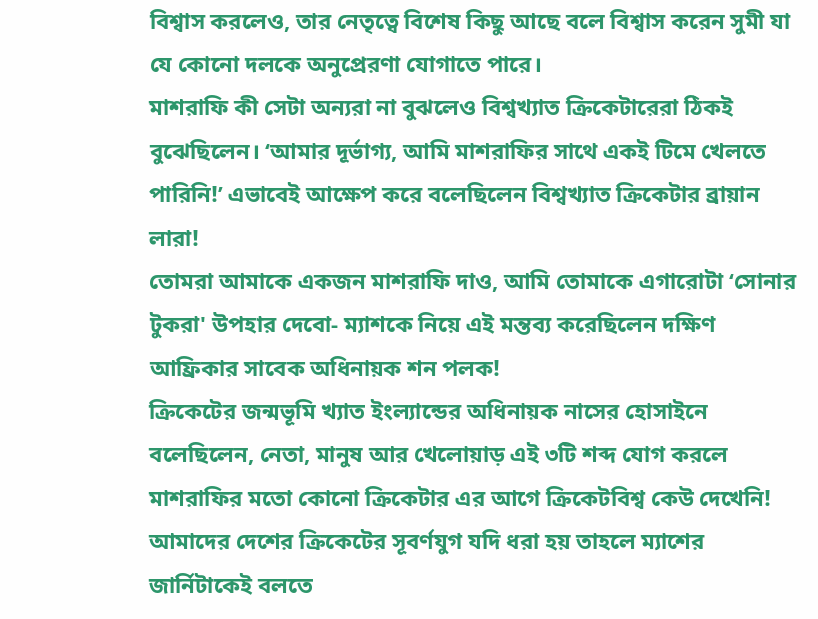বিশ্বাস করলেও, তার নেতৃত্বে বিশেষ কিছু আছে বলে বিশ্বাস করেন সুমী যা যে কোনো দলকে অনুপ্রেরণা যোগাতে পারে।
মাশরাফি কী সেটা অন্যরা না বুঝলেও বিশ্বখ্যাত ক্রিকেটারেরা ঠিকই বুঝেছিলেন। ‘আমার দূর্ভাগ্য, আমি মাশরাফির সাথে একই টিমে খেলতে পারিনি!’ এভাবেই আক্ষেপ করে বলেছিলেন বিশ্বখ্যাত ক্রিকেটার ব্রায়ান লারা!
তোমরা আমাকে একজন মাশরাফি দাও, আমি তোমাকে এগারোটা ‘সোনার টুকরা' উপহার দেবো- ম্যাশকে নিয়ে এই মন্তব্য করেছিলেন দক্ষিণ আফ্রিকার সাবেক অধিনায়ক শন পলক!
ক্রিকেটের জন্মভূমি খ্যাত ইংল্যান্ডের অধিনায়ক নাসের হোসাইনে বলেছিলেন, নেতা, মানুষ আর খেলোয়াড় এই ৩টি শব্দ যোগ করলে মাশরাফির মতো কোনো ক্রিকেটার এর আগে ক্রিকেটবিশ্ব কেউ দেখেনি!
আমাদের দেশের ক্রিকেটের সূবর্ণযুগ যদি ধরা হয় তাহলে ম্যাশের জার্নিটাকেই বলতে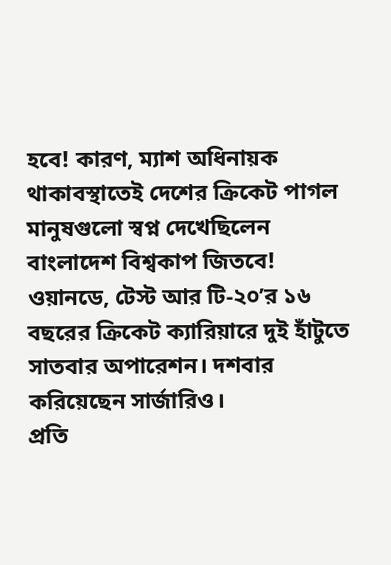হবে! কারণ, ম্যাশ অধিনায়ক থাকাবস্থাতেই দেশের ক্রিকেট পাগল মানুষগুলো স্বপ্ন দেখেছিলেন বাংলাদেশ বিশ্বকাপ জিতবে!
ওয়ানডে, টেস্ট আর টি-২০’র ১৬ বছরের ক্রিকেট ক্যারিয়ারে দুই হাঁটুতে সাতবার অপারেশন। দশবার করিয়েছেন সার্জারিও।
প্রতি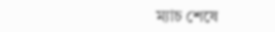ম্যাচ শেষে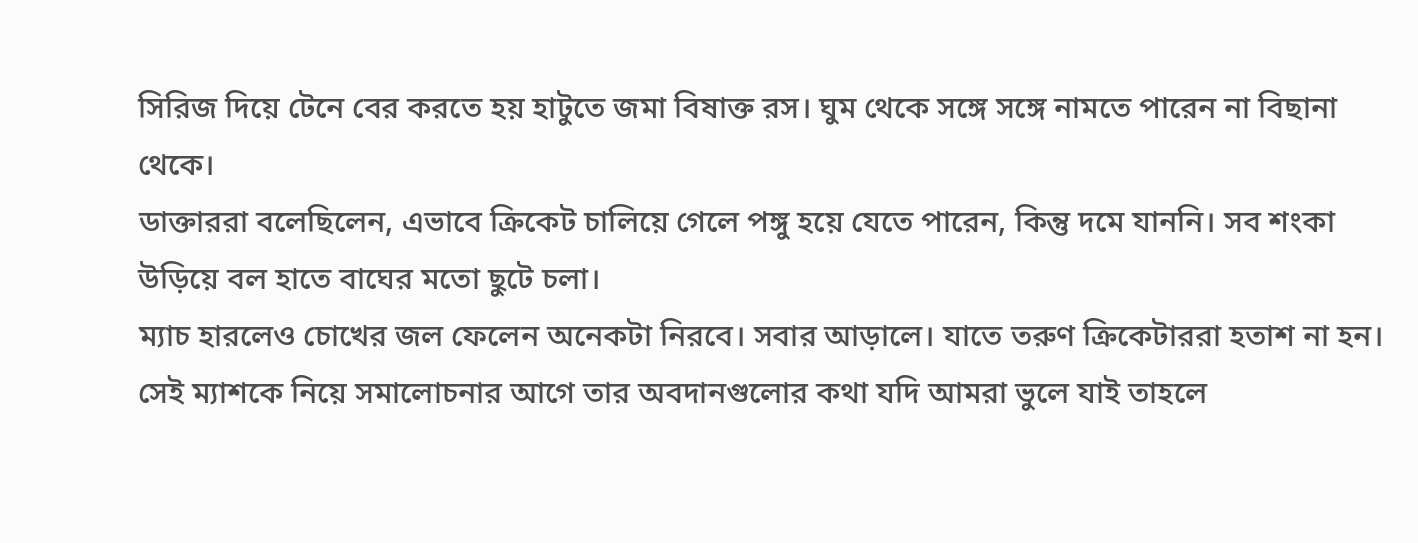সিরিজ দিয়ে টেনে বের করতে হয় হাটুতে জমা বিষাক্ত রস। ঘুম থেকে সঙ্গে সঙ্গে নামতে পারেন না বিছানা থেকে।
ডাক্তাররা বলেছিলেন, এভাবে ক্রিকেট চালিয়ে গেলে পঙ্গু হয়ে যেতে পারেন, কিন্তু দমে যাননি। সব শংকা উড়িয়ে বল হাতে বাঘের মতো ছুটে চলা।
ম্যাচ হারলেও চোখের জল ফেলেন অনেকটা নিরবে। সবার আড়ালে। যাতে তরুণ ক্রিকেটাররা হতাশ না হন।
সেই ম্যাশকে নিয়ে সমালোচনার আগে তার অবদানগুলোর কথা যদি আমরা ভুলে যাই তাহলে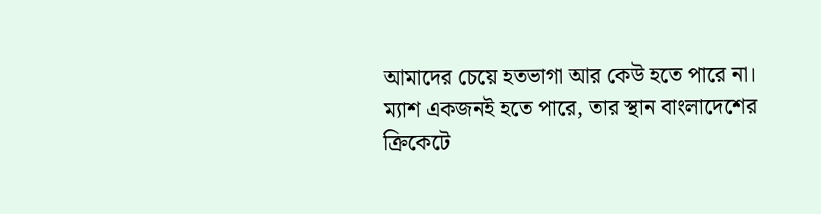আমাদের চেয়ে হতভাগা আর কেউ হতে পারে না।
ম্যাশ একজনই হতে পারে, তার স্থান বাংলাদেশের ক্রিকেটে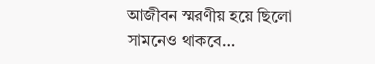আজীবন স্মরণীয় হয়ে ছিলো সামনেও থাকবে…